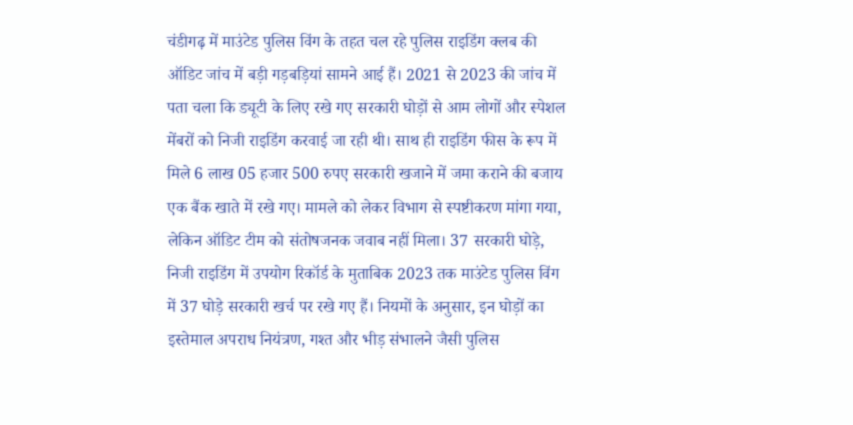चंडीगढ़ में माउंटेड पुलिस विंग के तहत चल रहे पुलिस राइडिंग क्लब की ऑडिट जांच में बड़ी गड़बड़ियां सामने आई हैं। 2021 से 2023 की जांच में पता चला कि ड्यूटी के लिए रखे गए सरकारी घोड़ों से आम लोगों और स्पेशल मेंबरों को निजी राइडिंग करवाई जा रही थी। साथ ही राइडिंग फीस के रूप में मिले 6 लाख 05 हजार 500 रुपए सरकारी खजाने में जमा कराने की बजाय एक बैंक खाते में रखे गए। मामले को लेकर विभाग से स्पष्टीकरण मांगा गया, लेकिन ऑडिट टीम को संतोषजनक जवाब नहीं मिला। 37 सरकारी घोड़े, निजी राइडिंग में उपयोग रिकॉर्ड के मुताबिक 2023 तक माउंटेड पुलिस विंग में 37 घोड़े सरकारी खर्च पर रखे गए हैं। नियमों के अनुसार, इन घोड़ों का इस्तेमाल अपराध नियंत्रण, गश्त और भीड़ संभालने जैसी पुलिस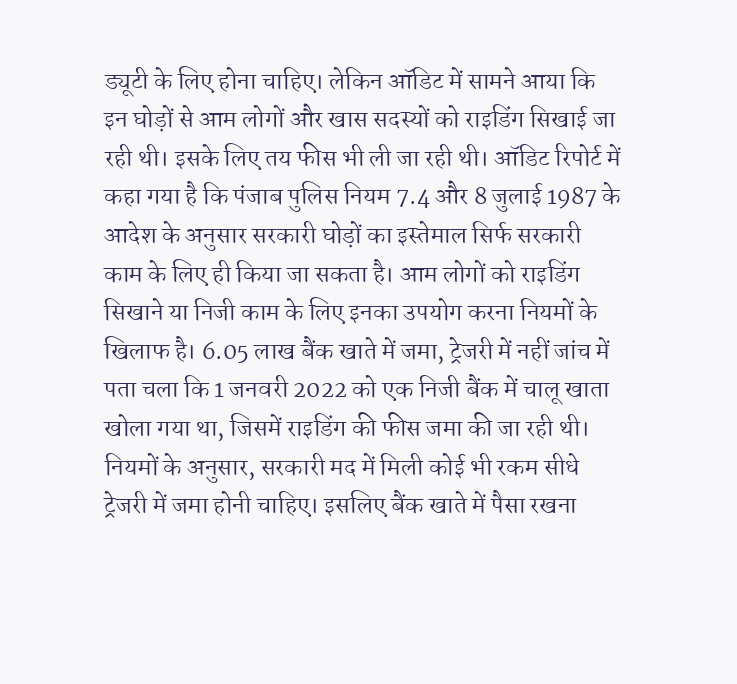ड्यूटी के लिए होना चाहिए। लेकिन ऑडिट में सामने आया कि इन घोड़ों से आम लोगों और खास सदस्यों को राइडिंग सिखाई जा रही थी। इसके लिए तय फीस भी ली जा रही थी। ऑडिट रिपोर्ट में कहा गया है कि पंजाब पुलिस नियम 7.4 और 8 जुलाई 1987 के आदेश के अनुसार सरकारी घोड़ों का इस्तेमाल सिर्फ सरकारी काम के लिए ही किया जा सकता है। आम लोगों को राइडिंग सिखाने या निजी काम के लिए इनका उपयोग करना नियमों के खिलाफ है। 6.05 लाख बैंक खाते में जमा, ट्रेजरी में नहीं जांच में पता चला कि 1 जनवरी 2022 को एक निजी बैंक में चालू खाता खोला गया था, जिसमें राइडिंग की फीस जमा की जा रही थी। नियमों के अनुसार, सरकारी मद में मिली कोई भी रकम सीधे ट्रेजरी में जमा होनी चाहिए। इसलिए बैंक खाते में पैसा रखना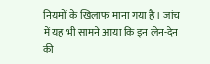नियमों के खिलाफ माना गया है। जांच में यह भी सामने आया कि इन लेन-देन की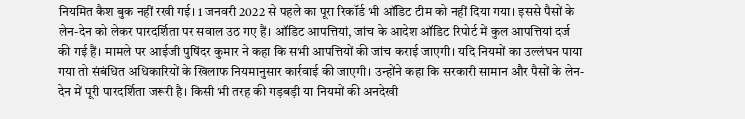नियमित कैश बुक नहीं रखी गई। 1 जनवरी 2022 से पहले का पूरा रिकॉर्ड भी ऑडिट टीम को नहीं दिया गया। इससे पैसों के लेन-देन को लेकर पारदर्शिता पर सवाल उठ गए हैं। ऑडिट आपत्तियां, जांच के आदेश ऑडिट रिपोर्ट में कुल आपत्तियां दर्ज की गई हैं। मामले पर आईजी पुषिंदर कुमार ने कहा कि सभी आपत्तियों की जांच कराई जाएगी। यदि नियमों का उल्लंघन पाया गया तो संबंधित अधिकारियों के खिलाफ नियमानुसार कार्रवाई की जाएगी। उन्होंने कहा कि सरकारी सामान और पैसों के लेन-देन में पूरी पारदर्शिता जरूरी है। किसी भी तरह की गड़बड़ी या नियमों की अनदेखी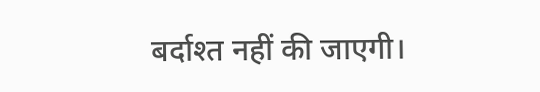बर्दाश्त नहीं की जाएगी।